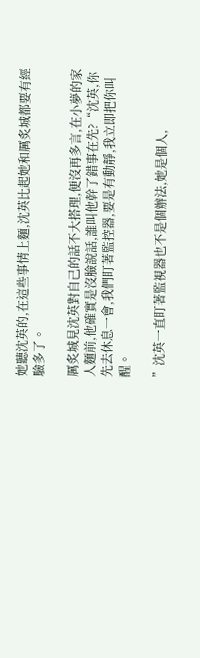她聽沈英的,在這些事情上麵,沈英比起她和厲炙城都要有經驗多了。

厲炙城見沈英對自己的話不大搭理,便沒再多言,在小夢的家人麵前,他確實是沒臉說話,誰叫他幹了錯事在先?“沈英,你先去休息一會,我們盯著監控器,要是有動靜,我立即把你叫醒。

”沈英一直盯著監視器也不是個辦法,她是個人,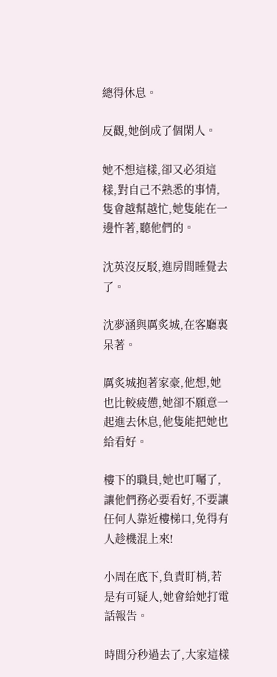總得休息。

反觀,她倒成了個閑人。

她不想這樣,卻又必須這樣,對自己不熟悉的事情,隻會越幫越忙,她隻能在一邊忤著,聽他們的。

沈英沒反駁,進房間睡覺去了。

沈夢涵與厲炙城,在客廳裏呆著。

厲炙城抱著家豪,他想,她也比較疲憊,她卻不願意一起進去休息,他隻能把她也給看好。

樓下的職員,她也叮囑了,讓他們務必要看好,不要讓任何人靠近樓梯口,免得有人趁機混上來!

小周在底下,負責盯梢,若是有可疑人,她會給她打電話報告。

時間分秒過去了,大家這樣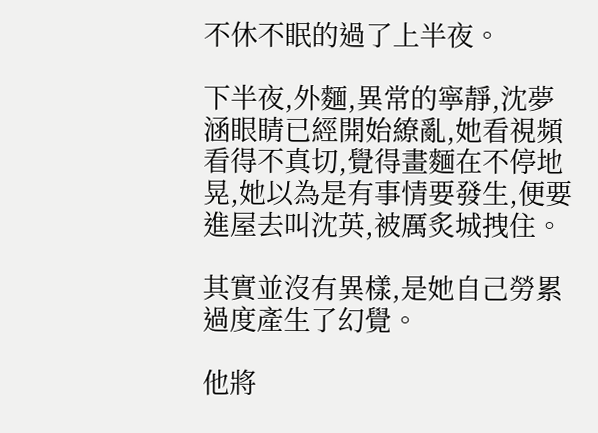不休不眠的過了上半夜。

下半夜,外麵,異常的寧靜,沈夢涵眼睛已經開始繚亂,她看視頻看得不真切,覺得畫麵在不停地晃,她以為是有事情要發生,便要進屋去叫沈英,被厲炙城拽住。

其實並沒有異樣,是她自己勞累過度產生了幻覺。

他將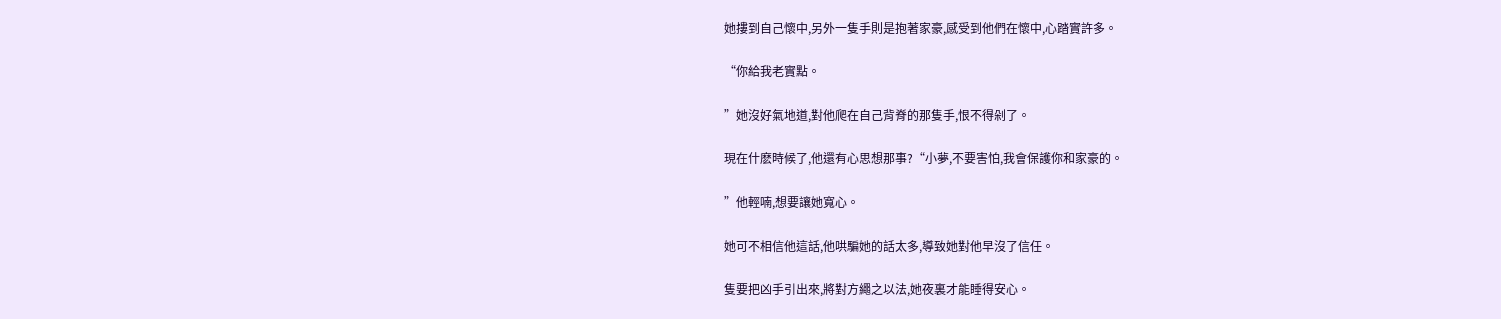她摟到自己懷中,另外一隻手則是抱著家豪,感受到他們在懷中,心踏實許多。

“你給我老實點。

”她沒好氣地道,對他爬在自己背脊的那隻手,恨不得剁了。

現在什麽時候了,他還有心思想那事?“小夢,不要害怕,我會保護你和家豪的。

”他輕喃,想要讓她寬心。

她可不相信他這話,他哄騙她的話太多,導致她對他早沒了信任。

隻要把凶手引出來,將對方繩之以法,她夜裏才能睡得安心。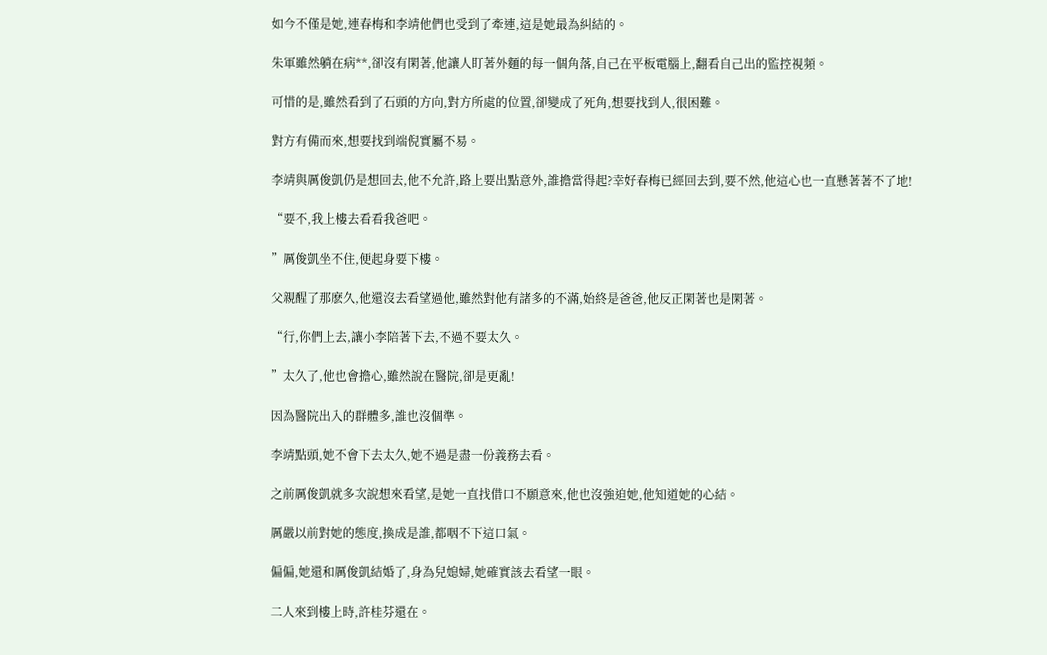如今不僅是她,連春梅和李靖他們也受到了牽連,這是她最為糾結的。

朱軍雖然躺在病**,卻沒有閑著,他讓人盯著外麵的每一個角落,自己在平板電腦上,翻看自己出的監控視頻。

可惜的是,雖然看到了石頭的方向,對方所處的位置,卻變成了死角,想要找到人,很困難。

對方有備而來,想要找到端倪實屬不易。

李靖與厲俊凱仍是想回去,他不允許,路上要出點意外,誰擔當得起?幸好春梅已經回去到,要不然,他這心也一直懸著著不了地!

“要不,我上樓去看看我爸吧。

”厲俊凱坐不住,便起身要下樓。

父親醒了那麽久,他還沒去看望過他,雖然對他有諸多的不滿,始終是爸爸,他反正閑著也是閑著。

“行,你們上去,讓小李陪著下去,不過不要太久。

”太久了,他也會擔心,雖然說在醫院,卻是更亂!

因為醫院出入的群體多,誰也沒個準。

李靖點頭,她不會下去太久,她不過是盡一份義務去看。

之前厲俊凱就多次說想來看望,是她一直找借口不願意來,他也沒強迫她,他知道她的心結。

厲嚴以前對她的態度,換成是誰,都咽不下這口氣。

偏偏,她還和厲俊凱結婚了,身為兒媳婦,她確實該去看望一眼。

二人來到樓上時,許桂芬還在。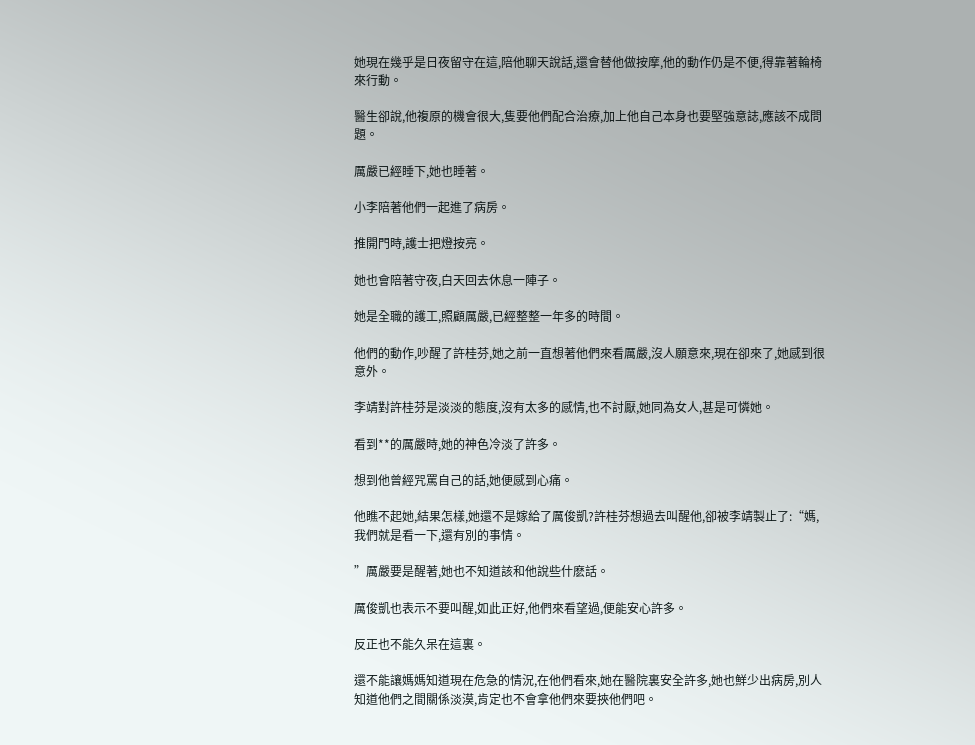她現在幾乎是日夜留守在這,陪他聊天說話,還會替他做按摩,他的動作仍是不便,得靠著輪椅來行動。

醫生卻說,他複原的機會很大,隻要他們配合治療,加上他自己本身也要堅強意誌,應該不成問題。

厲嚴已經睡下,她也睡著。

小李陪著他們一起進了病房。

推開門時,護士把燈按亮。

她也會陪著守夜,白天回去休息一陣子。

她是全職的護工,照顧厲嚴,已經整整一年多的時間。

他們的動作,吵醒了許桂芬,她之前一直想著他們來看厲嚴,沒人願意來,現在卻來了,她感到很意外。

李靖對許桂芬是淡淡的態度,沒有太多的感情,也不討厭,她同為女人,甚是可憐她。

看到**的厲嚴時,她的神色冷淡了許多。

想到他曾經咒罵自己的話,她便感到心痛。

他瞧不起她,結果怎樣,她還不是嫁給了厲俊凱?許桂芬想過去叫醒他,卻被李靖製止了:“媽,我們就是看一下,還有別的事情。

”厲嚴要是醒著,她也不知道該和他說些什麽話。

厲俊凱也表示不要叫醒,如此正好,他們來看望過,便能安心許多。

反正也不能久呆在這裏。

還不能讓媽媽知道現在危急的情況,在他們看來,她在醫院裏安全許多,她也鮮少出病房,別人知道他們之間關係淡漠,肯定也不會拿他們來要挾他們吧。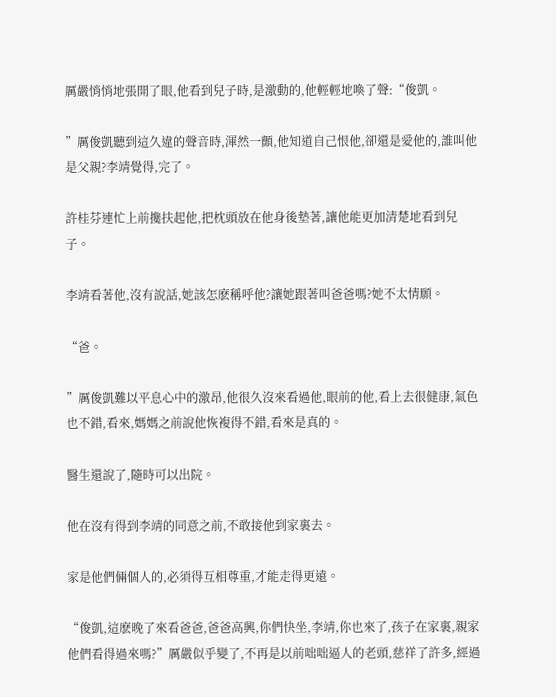厲嚴悄悄地張開了眼,他看到兒子時,是激動的,他輕輕地喚了聲:“俊凱。

”厲俊凱聽到這久違的聲音時,渾然一顫,他知道自己恨他,卻還是愛他的,誰叫他是父親?李靖覺得,完了。

許桂芬連忙上前攙扶起他,把枕頭放在他身後墊著,讓他能更加清楚地看到兒子。

李靖看著他,沒有說話,她該怎麽稱呼他?讓她跟著叫爸爸嗎?她不太情願。

“爸。

”厲俊凱難以平息心中的激昂,他很久沒來看過他,眼前的他,看上去很健康,氣色也不錯,看來,媽媽之前說他恢複得不錯,看來是真的。

醫生還說了,隨時可以出院。

他在沒有得到李靖的同意之前,不敢接他到家裏去。

家是他們倆個人的,必須得互相尊重,才能走得更遠。

“俊凱,這麽晚了來看爸爸,爸爸高興,你們快坐,李靖,你也來了,孩子在家裏,親家他們看得過來嗎?”厲嚴似乎變了,不再是以前咄咄逼人的老頭,慈祥了許多,經過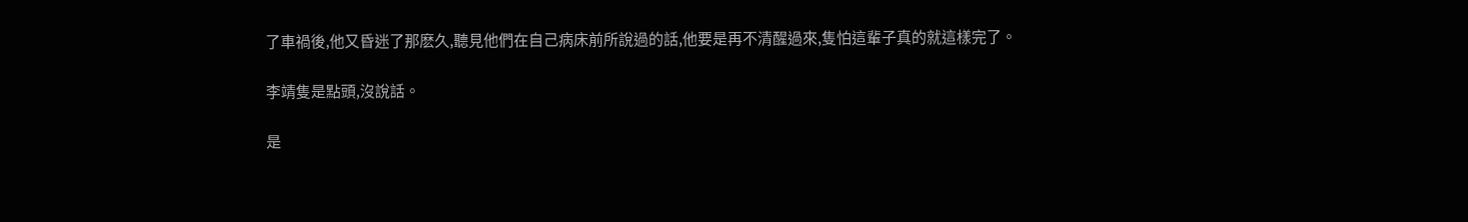了車禍後,他又昏迷了那麽久,聽見他們在自己病床前所說過的話,他要是再不清醒過來,隻怕這輩子真的就這樣完了。

李靖隻是點頭,沒說話。

是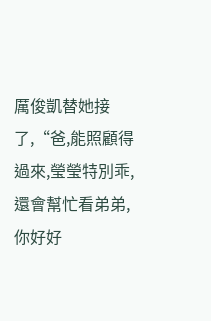厲俊凱替她接了,“爸,能照顧得過來,瑩瑩特別乖,還會幫忙看弟弟,你好好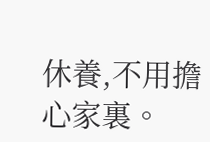休養,不用擔心家裏。